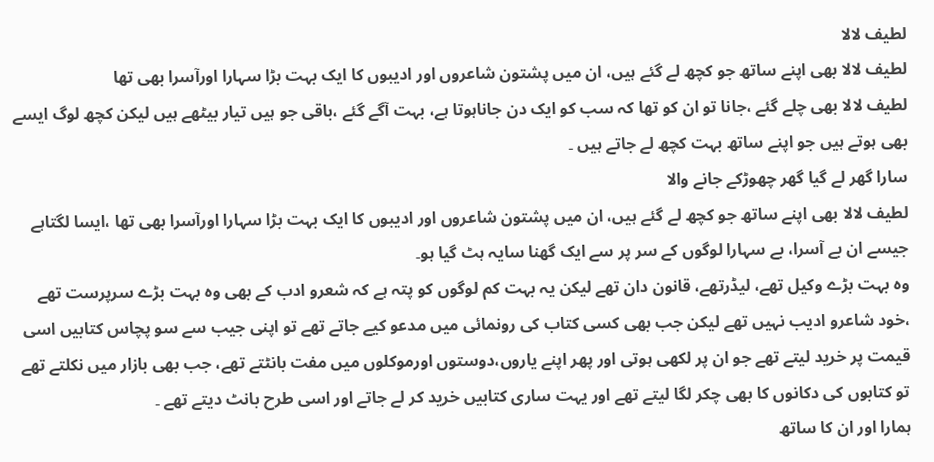لطیف لالا
لطیف لالا بھی اپنے ساتھ جو کچھ لے گئے ہیں، ان میں پشتون شاعروں اور ادیبوں کا ایک بہت بڑا سہارا اورآسرا بھی تھا
لطیف لالا بھی چلے گئے ،جانا تو ان کو تھا کہ سب کو ایک دن جاناہوتا ہے، بہت آگے گئے ،باقی جو ہیں تیار بیٹھے ہیں لیکن کچھ لوگ ایسے بھی ہوتے ہیں جو اپنے ساتھ بہت کچھ لے جاتے ہیں ۔
سارا گھر لے گیا گھر چھوڑکے جانے والا
لطیف لالا بھی اپنے ساتھ جو کچھ لے گئے ہیں، ان میں پشتون شاعروں اور ادیبوں کا ایک بہت بڑا سہارا اورآسرا بھی تھا ،ایسا لگتاہے جیسے ان بے آسرا، بے سہارا لوگوں کے سر پر سے ایک گھنا سایہ ہٹ گیا ہو۔
وہ بہت بڑے وکیل تھے، لیڈرتھے، قانون دان تھے لیکن یہ بہت کم لوگوں کو پتہ ہے کہ شعرو ادب کے بھی وہ بہت بڑے سرپرست تھے ،خود شاعرو ادیب نہیں تھے لیکن جب بھی کسی کتاب کی رونمائی میں مدعو کیے جاتے تھے تو اپنی جیب سے سو پچاس کتابیں اسی قیمت پر خرید لیتے تھے جو ان پر لکھی ہوتی اور پھر اپنے یاروں،دوستوں اورموکلوں میں مفت بانٹتے تھے، جب بھی بازار میں نکلتے تھے تو کتابوں کی دکانوں کا بھی چکر لگا لیتے تھے اور یہت ساری کتابیں خرید کر لے جاتے اور اسی طرح بانٹ دیتے تھے ۔
ہمارا اور ان کا ساتھ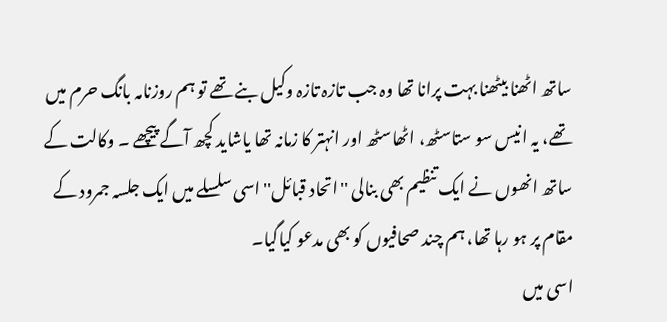ساتھ اٹھنا بیٹھنا بہت پرانا تھا وہ جب تازہ تازہ وکیل بنے تھے تو ہم روزنامہ بانگ حرم میں تھے، یہ انیس سو ستاسٹھ، اٹھاسٹھ اور انہتر کا زمانہ تھا یاشاید کچھ آگے پیچھے ۔ وکالت کے ساتھ انھوں نے ایک تنظیم بھی بنالی ''اتحاد قبائل'' اسی سلسلے میں ایک جلسہ جمرود کے مقام پر ہو رہا تھا، ہم چند صحافیوں کو بھی مدعو کیاگیا۔
اسی میں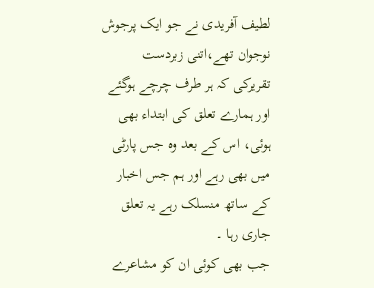لطیف آفریدی نے جو ایک پرجوش نوجوان تھے،اتنی زبردست تقریرکی کہ ہر طرف چرچے ہوگئے اور ہمارے تعلق کی ابتداء بھی ہوئی، اس کے بعد وہ جس پارٹی میں بھی رہے اور ہم جس اخبار کے ساتھ منسلک رہے یہ تعلق جاری رہا ۔
جب بھی کوئی ان کو مشاعرے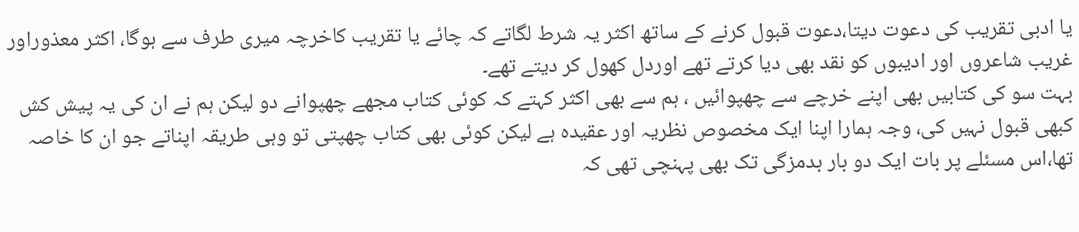یا ادبی تقریب کی دعوت دیتا،دعوت قبول کرنے کے ساتھ اکثر یہ شرط لگاتے کہ چائے یا تقریب کاخرچہ میری طرف سے ہوگا، اکثر معذوراور غریب شاعروں اور ادیبوں کو نقد بھی دیا کرتے تھے اوردل کھول کر دیتے تھے۔
بہت سو کی کتابیں بھی اپنے خرچے سے چھپوائیں ، ہم سے بھی اکثر کہتے کہ کوئی کتاب مجھے چھپوانے دو لیکن ہم نے ان کی یہ پیش کش کبھی قبول نہیں کی، وجہ ہمارا اپنا ایک مخصوص نظریہ اور عقیدہ ہے لیکن کوئی بھی کتاب چھپتی تو وہی طریقہ اپناتے جو ان کا خاصہ تھا،اس مسئلے پر بات ایک دو بار بدمزگی تک بھی پہنچی تھی کہ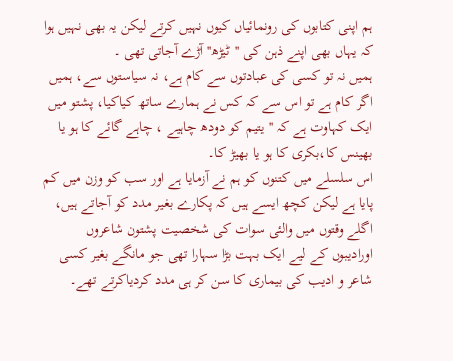ہم اپنی کتابوں کی رونمائیاں کیوں نہیں کرتے لیکن یہ بھی نہیں ہوا کہ یہاں بھی اپنے ذہن کی ''ٹیڑھ'' آڑے آجاتی تھی ۔
ہمیں نہ تو کسی کی عبادتوں سے کام ہے، نہ سیاستوں سے، ہمیں اگر کام ہے تو اس سے کہ کس نے ہمارے ساتھ کیاکیا، پشتو میں ایک کہاوت ہے کہ ''یتیم کو دودھ چاہیے ، چاہے گائے کا ہو یا بھینس کا،بکری کا ہو یا بھیڑ کا۔
اس سلسلے میں کتنوں کو ہم نے آزمایا ہے اور سب کو وزن میں کم پایا ہے لیکن کچھ ایسے ہیں کہ پکارے بغیر مدد کو آجاتے ہیں، اگلے وقتوں میں والئی سوات کی شخصیت پشتون شاعروں اورادیبوں کے لیے ایک بہت بڑا سہارا تھی جو مانگے بغیر کسی شاعر و ادیب کی بیماری کا سن کر ہی مدد کردیاکرتے تھے۔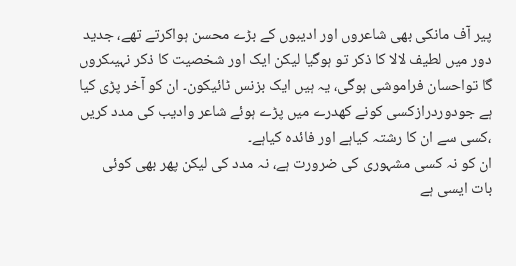پیر آف مانکی بھی شاعروں اور ادیبوں کے بڑے محسن ہواکرتے تھے، جدید دور میں لطیف لالا کا ذکر تو ہوگیا لیکن ایک اور شخصیت کا ذکر نہیںکروں گا تواحسان فراموشی ہوگی، یہ ہیں ایک بزنس ٹائیکون۔ ان کو آخر پڑی کیا ہے جودوردرازکسی کونے کھدرے میں پڑے ہوئے شاعر وادیب کی مدد کریں ،کسی سے ان کا رشتہ کیاہے اور فائدہ کیاہے۔
ان کو نہ کسی مشہوری کی ضرورت ہے، نہ مدد کی لیکن پھر بھی کوئی بات ایسی ہے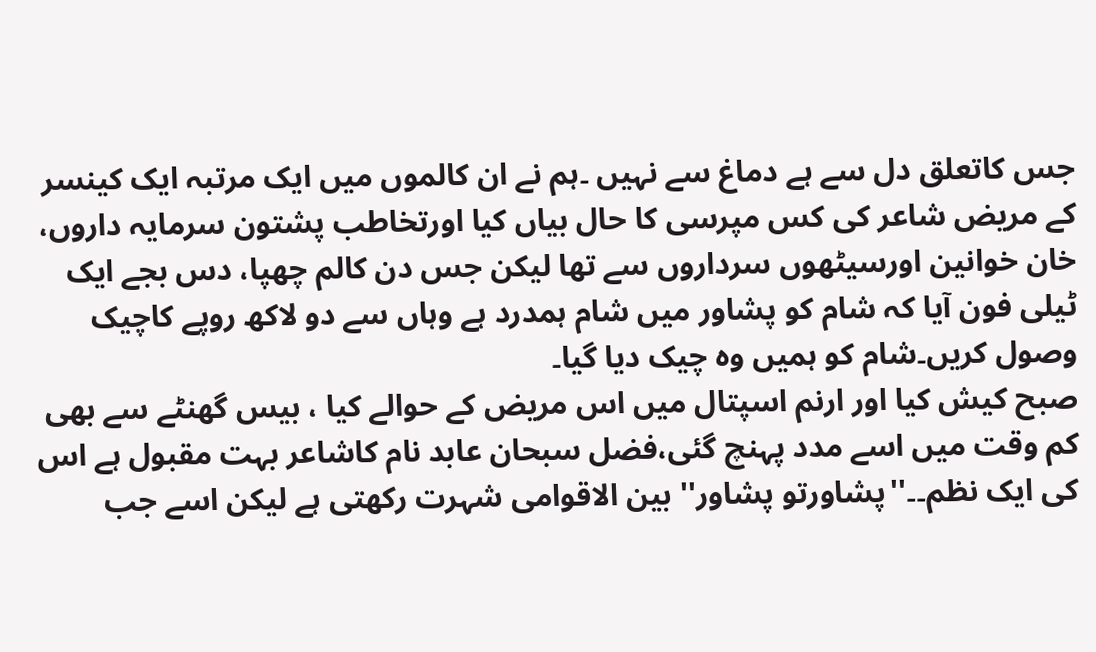جس کاتعلق دل سے ہے دماغ سے نہیں ۔ہم نے ان کالموں میں ایک مرتبہ ایک کینسر کے مریض شاعر کی کس مپرسی کا حال بیاں کیا اورتخاطب پشتون سرمایہ داروں، خان خوانین اورسیٹھوں سرداروں سے تھا لیکن جس دن کالم چھپا، دس بجے ایک ٹیلی فون آیا کہ شام کو پشاور میں شام ہمدرد ہے وہاں سے دو لاکھ روپے کاچیک وصول کریں۔شام کو ہمیں وہ چیک دیا گیا۔
صبح کیش کیا اور ارنم اسپتال میں اس مریض کے حوالے کیا ، بیس گھنٹے سے بھی کم وقت میں اسے مدد پہنچ گئی،فضل سبحان عابد نام کاشاعر بہت مقبول ہے اس کی ایک نظم۔۔''پشاورتو پشاور'' بین الاقوامی شہرت رکھتی ہے لیکن اسے جب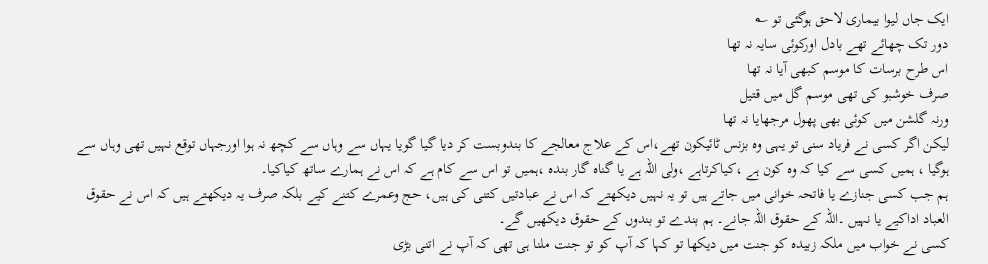ایک جاں لیوا بیماری لاحق ہوگئی تو ؎
دور تک چھائے تھے بادل اورکوئی سایہ نہ تھا
اس طرح برسات کا موسم کبھی آیا نہ تھا
صرف خوشبو کی تھی موسم گل میں قتیل
ورنہ گلشن میں کوئی بھی پھول مرجھایا نہ تھا
لیکن اگر کسی نے فریاد سنی تو یہی وہ بزنس ٹائیکون تھے،اس کے علاج معالجے کا بندوبست کر دیا گیا گویا یہاں سے وہاں سے کچھ نہ ہوا اورجہاں توقع نہیں تھی وہاں سے ہوگیا ، ہمیں کسی سے کیا کہ وہ کون ہے ،کیاکرتاہے ،ولی اللہ ہے یا گناہ گار بندہ ،ہمیں تو اس سے کام ہے کہ اس نے ہمارے ساتھ کیاکیا۔
ہم جب کسی جنازے یا فاتحہ خوانی میں جاتے ہیں تو یہ نہیں دیکھتے کہ اس نے عبادتیں کتنی کی ہیں، حج وعمرے کتنے کیے بلکہ صرف یہ دیکھتے ہیں کہ اس نے حقوق العباد اداکیے یا نہیں ۔اللہ کے حقوق اللہ جانے۔ ہم بندے تو بندوں کے حقوق دیکھیں گے۔
کسی نے خواب میں ملکہ زبیدہ کو جنت میں دیکھا تو کہا کہ آپ کو تو جنت ملنا ہی تھی کہ آپ نے اتنی بڑی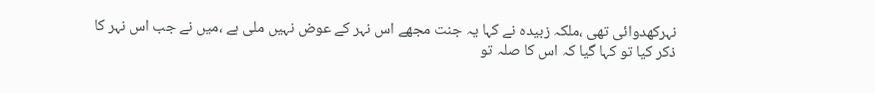نہرکھدوائی تھی ،ملکہ زبیدہ نے کہا یہ جنت مجھے اس نہر کے عوض نہیں ملی ہے ،میں نے جب اس نہر کا ذکر کیا تو کہا گیا کہ اس کا صلہ تو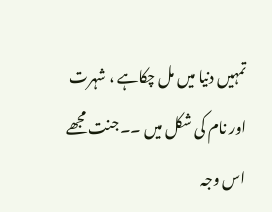تمہیں دنیا میں مل چکاہے ، شہرت اور نام کی شکل میں ۔۔جنت مجھے اس وجہ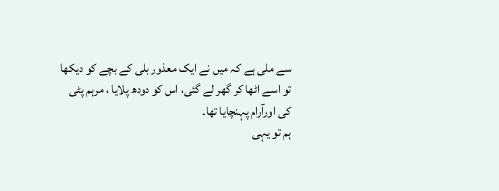سے ملی ہے کہ میں نے ایک معذور بلی کے بچے کو دیکھا تو اسے اٹھا کر گھر لے گئی، اس کو دودھ پلایا ، مرہم پٹی کی اورآرام پہنچایا تھا۔
ہم تو یہی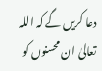دعا کریں گے کہ اللہ تعالیٰ ان محسنوں کو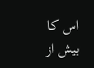اس کا بیش از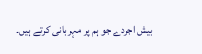بیش اجردے جو ہم پر مہربانی کرتے ہیں۔